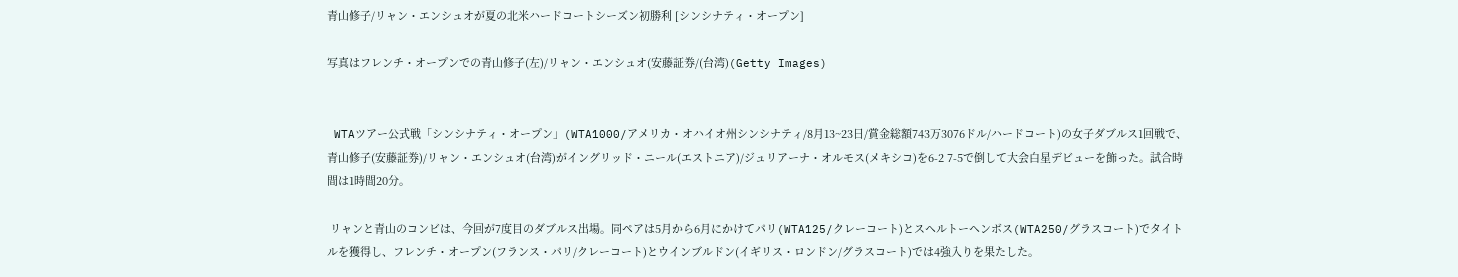青山修子/リャン・エンシュオが夏の北米ハードコートシーズン初勝利 [シンシナティ・オープン]

写真はフレンチ・オープンでの青山修子(左)/リャン・エンシュオ(安藤証券/(台湾)(Getty Images)


 WTAツアー公式戦「シンシナティ・オープン」(WTA1000/アメリカ・オハイオ州シンシナティ/8月13~23日/賞金総額743万3076ドル/ハードコート)の女子ダブルス1回戦で、青山修子(安藤証券)/リャン・エンシュオ(台湾)がイングリッド・ニール(エストニア)/ジュリアーナ・オルモス(メキシコ)を6-2 7-5で倒して大会白星デビューを飾った。試合時間は1時間20分。

 リャンと青山のコンビは、今回が7度目のダブルス出場。同ペアは5月から6月にかけてパリ(WTA125/クレーコート)とスヘルトーヘンボス(WTA250/グラスコート)でタイトルを獲得し、フレンチ・オープン(フランス・パリ/クレーコート)とウインブルドン(イギリス・ロンドン/グラスコート)では4強入りを果たした。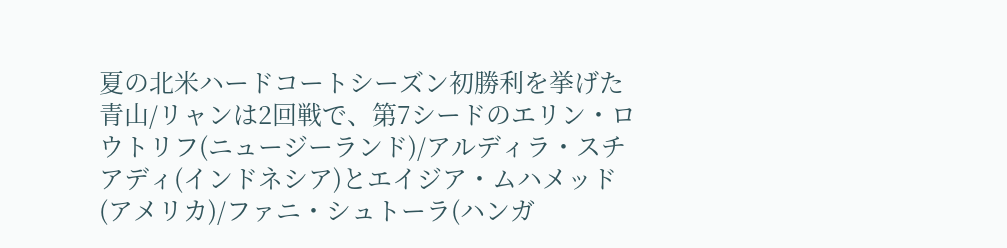夏の北米ハードコートシーズン初勝利を挙げた青山/リャンは2回戦で、第7シードのエリン・ロウトリフ(ニュージーランド)/アルディラ・スチアディ(インドネシア)とエイジア・ムハメッド(アメリカ)/ファニ・シュトーラ(ハンガ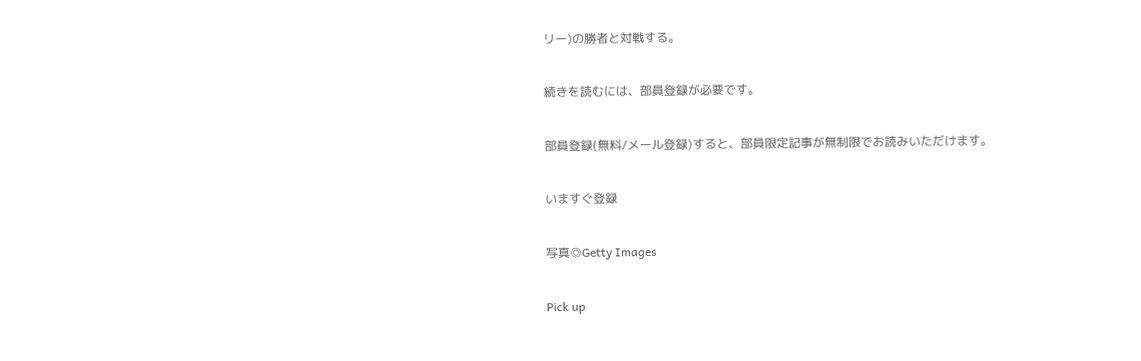リー)の勝者と対戦する。

続きを読むには、部員登録が必要です。

部員登録(無料/メール登録)すると、部員限定記事が無制限でお読みいただけます。

いますぐ登録

写真◎Getty Images

Pick up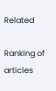Related

Ranking of articles